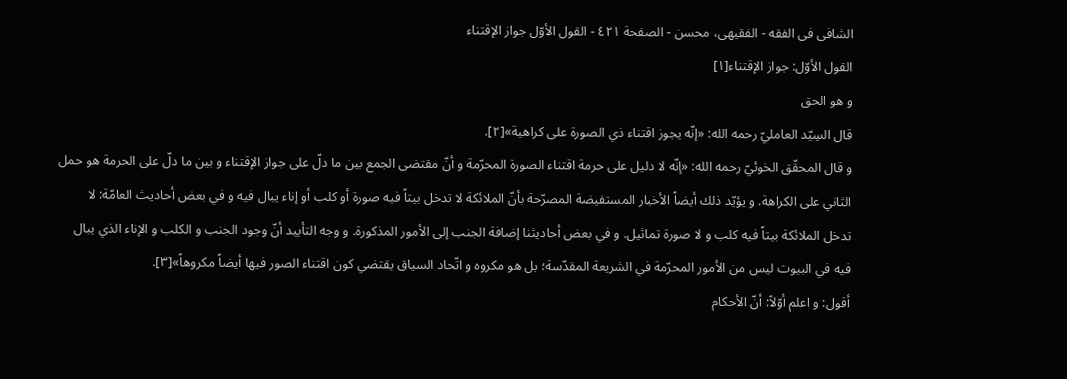الشافی فی الفقه - الفقیهی، محسن - الصفحة ٤٢١ - القول الأوّل جواز الإقتناء
القول الأوّل: جواز الإقتناء[١]
و هو الحق
قال السِیّد العامليّ رحمه الله: «إنّه يجوز اقتناء ذي الصورة على كراهية»[٢].
و قال المحقّق الخوئيّ رحمه الله: «إنّه لا دليل على حرمة اقتناء الصورة المحرّمة و أنّ مقتضى الجمع بين ما دلّ على جواز الإقتناء و بين ما دلّ على الحرمة هو حمل الثاني على الكراهة. و يؤيّد ذلك أيضاً الأخبار المستفيضة المصرّحة بأنّ الملائكة لا تدخل بيتاً فيه صورة أو كلب أو إناء يبال فيه و في بعض أحاديث العامّة: لا تدخل الملائكة بيتاً فيه كلب و لا صورة تماثيل. و في بعض أحاديثنا إضافة الجنب إلى الأمور المذكورة. و وجه التأييد أنّ وجود الجنب و الكلب و الإناء الذي يبال فيه في البيوت ليس من الأمور المحرّمة في الشريعة المقدّسة؛ بل هو مكروه و اتّحاد السياق يقتضي كون اقتناء الصور فيها أيضاً مكروهاً»[٣].
أقول: و اعلم أوّلاً: أنّ الأحکام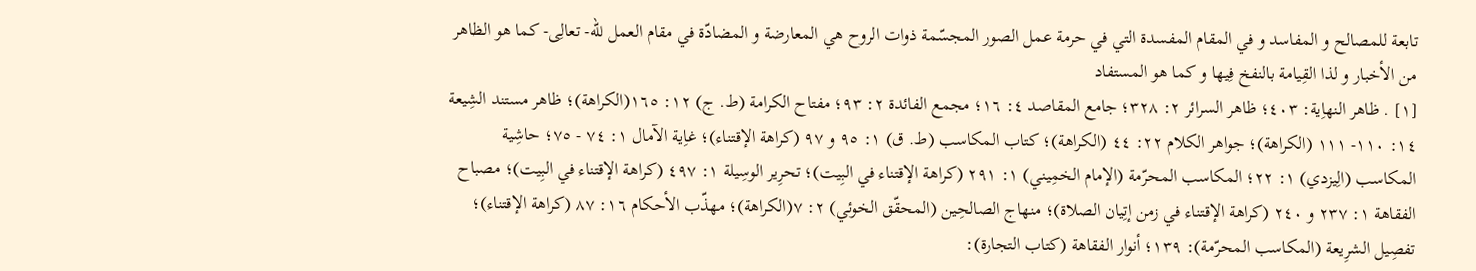تابعة للمصالح و المفاسد و في المقام المفسدة التي في حرمة عمل الصور المجسّمة ذوات الروح هي المعارضة و المضادّة في مقام العمل للّه- تعالِی- کما هو الظاهر من الأخبار و لذا القِیامة بالنفخ فِیها و کما هو المستفاد
[١] . ظاهر النهاِیة: ٤٠٣؛ ظاهر السرائر ٢: ٣٢٨؛ جامع المقاصد ٤: ١٦؛ مجمع الفائدة ٢: ٩٣؛ مفتاح الکرامة (ط. ج) ١٢: ١٦٥(الکراهة)؛ ظاهر مستند الشِیعة ١٤: ١١٠- ١١١ (الکراهة)؛ جواهر الکلام ٢٢: ٤٤ (الکراهة)؛ کتاب المکاسب (ط. ق) ١: ٩٥ و ٩٧ (کراهة الإقتناء)؛ غاِیة الآمال ١: ٧٤ - ٧٥؛ حاشِیة المکاسب (الِیزدي) ١: ٢٢؛ المکاسب المحرّمة (الإمام الخمِیني) ١: ٢٩١ (کراهة الإقتناء في البِیت)؛ تحرِیر الوسِیلة ١: ٤٩٧ (کراهة الإقتناء في البِیت)؛ مصباح الفقاهة ١: ٢٣٧ و ٢٤٠ (کراهة الإقتناء في زمن إتِیان الصلاة)؛ منهاج الصالحِین (المحقّق الخوئي) ٢: ٧(الکراهة)؛ مهذّب الأحکام ١٦: ٨٧ (کراهة الإقتناء)؛ تفصِیل الشرِیعة (المکاسب المحرّمة): ١٣٩؛ أنوار الفقاهة (کتاب التجارة):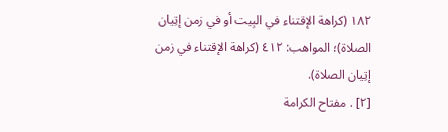١٨٢ (کراهة الإقتناء في البِیت أو في زمن إتِیان الصلاة)؛ المواهب: ٤١٢ (کراهة الإقتناء في زمن إتِیان الصلاة).
[٢] . مفتاح الکرامة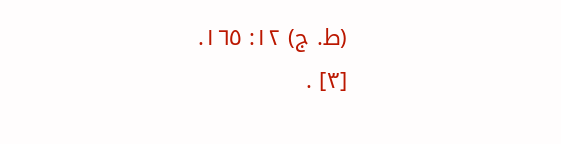(ط. ج) ١٢: ١٦٥.
[٣] .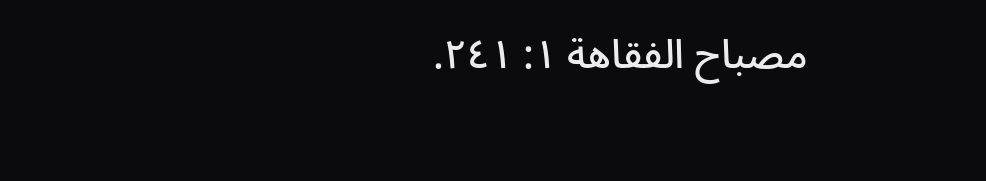مصباح الفقاهة ١: ٢٤١.